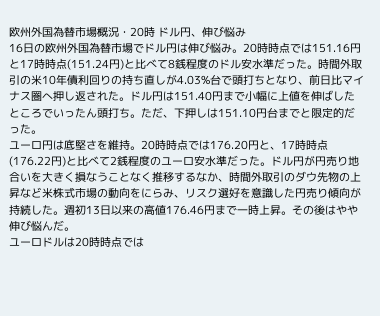欧州外国為替市場概況・20時 ドル円、伸び悩み
16日の欧州外国為替市場でドル円は伸び悩み。20時時点では151.16円と17時時点(151.24円)と比べて8銭程度のドル安水準だった。時間外取引の米10年債利回りの持ち直しが4.03%台で頭打ちとなり、前日比マイナス圏へ押し返された。ドル円は151.40円まで小幅に上値を伸ばしたところでいったん頭打ち。ただ、下押しは151.10円台までと限定的だった。
ユーロ円は底堅さを維持。20時時点では176.20円と、17時時点(176.22円)と比べて2銭程度のユーロ安水準だった。ドル円が円売り地合いを大きく損なうことなく推移するなか、時間外取引のダウ先物の上昇など米株式市場の動向をにらみ、リスク選好を意識した円売り傾向が持続した。週初13日以来の高値176.46円まで一時上昇。その後はやや伸び悩んだ。
ユーロドルは20時時点では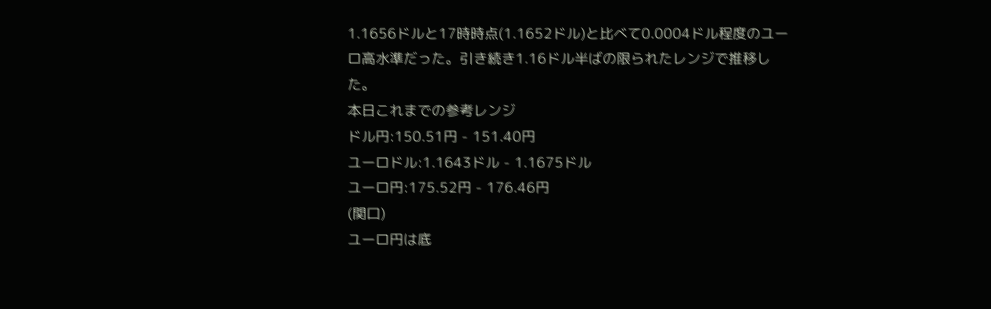1.1656ドルと17時時点(1.1652ドル)と比べて0.0004ドル程度のユーロ高水準だった。引き続き1.16ドル半ばの限られたレンジで推移した。
本日これまでの参考レンジ
ドル円:150.51円 - 151.40円
ユーロドル:1.1643ドル - 1.1675ドル
ユーロ円:175.52円 - 176.46円
(関口)
ユーロ円は底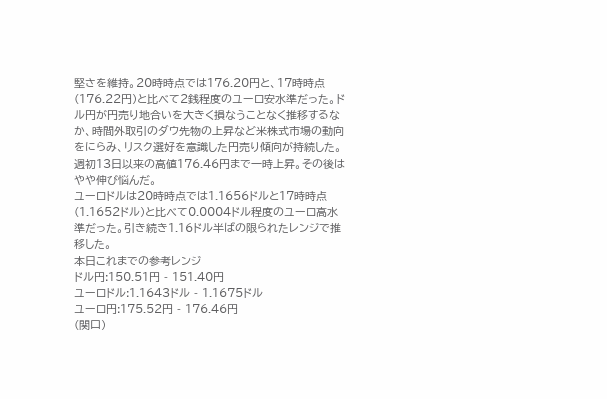堅さを維持。20時時点では176.20円と、17時時点(176.22円)と比べて2銭程度のユーロ安水準だった。ドル円が円売り地合いを大きく損なうことなく推移するなか、時間外取引のダウ先物の上昇など米株式市場の動向をにらみ、リスク選好を意識した円売り傾向が持続した。週初13日以来の高値176.46円まで一時上昇。その後はやや伸び悩んだ。
ユーロドルは20時時点では1.1656ドルと17時時点(1.1652ドル)と比べて0.0004ドル程度のユーロ高水準だった。引き続き1.16ドル半ばの限られたレンジで推移した。
本日これまでの参考レンジ
ドル円:150.51円 - 151.40円
ユーロドル:1.1643ドル - 1.1675ドル
ユーロ円:175.52円 - 176.46円
(関口)